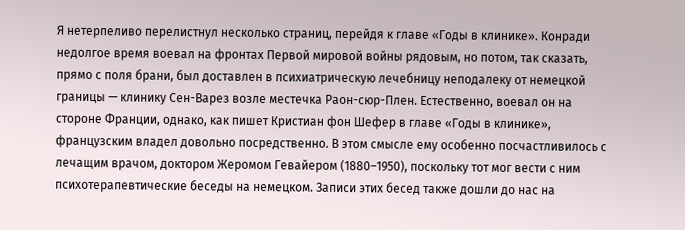Я нетерпеливо перелистнул несколько страниц, перейдя к главе «Годы в клинике». Конради недолгое время воевал на фронтах Первой мировой войны рядовым, но потом, так сказать, прямо с поля брани, был доставлен в психиатрическую лечебницу неподалеку от немецкой границы — клинику Сен-Варез возле местечка Раон-сюр-Плен. Естественно, воевал он на стороне Франции, однако, как пишет Кристиан фон Шефер в главе «Годы в клинике», французским владел довольно посредственно. В этом смысле ему особенно посчастливилось с лечащим врачом, доктором Жеромом Гевайером (1880–1950), поскольку тот мог вести с ним психотерапевтические беседы на немецком. Записи этих бесед также дошли до нас на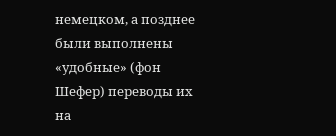немецком, а позднее были выполнены «удобные» (фон Шефер) переводы их на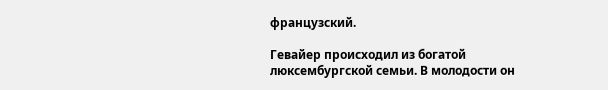французский.

Гевайер происходил из богатой люксембургской семьи. В молодости он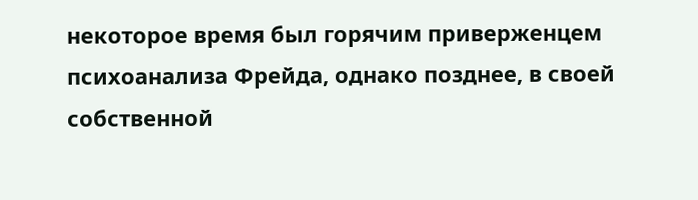некоторое время был горячим приверженцем психоанализа Фрейда, однако позднее, в своей собственной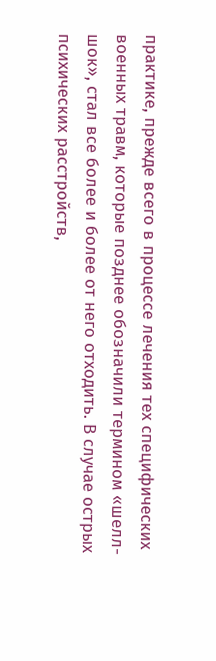практике, прежде всего в процессе лечения тех специфических военных травм, которые позднее обозначили термином «шелл-шок», стал все более и более от него отходить. В случае острых психических расстройств,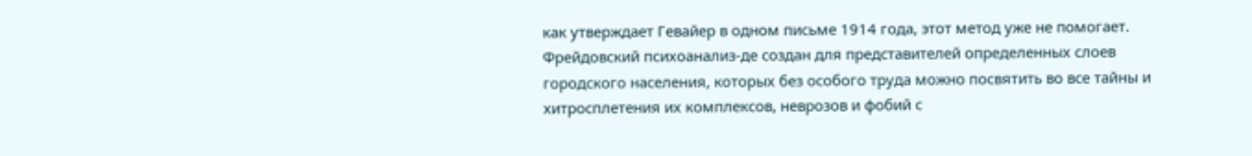как утверждает Гевайер в одном письме 1914 года, этот метод уже не помогает. Фрейдовский психоанализ-де создан для представителей определенных слоев городского населения, которых без особого труда можно посвятить во все тайны и хитросплетения их комплексов, неврозов и фобий с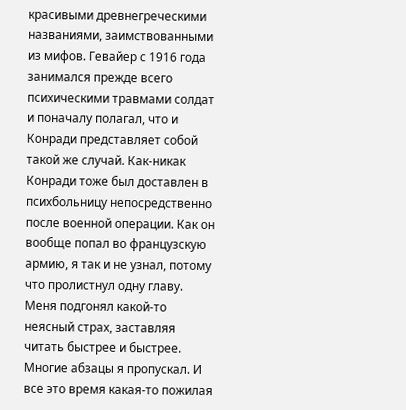красивыми древнегреческими названиями, заимствованными из мифов. Гевайер с 1916 года занимался прежде всего психическими травмами солдат и поначалу полагал, что и Конради представляет собой такой же случай. Как-никак Конради тоже был доставлен в психбольницу непосредственно после военной операции. Как он вообще попал во французскую армию, я так и не узнал, потому что пролистнул одну главу. Меня подгонял какой-то неясный страх, заставляя читать быстрее и быстрее. Многие абзацы я пропускал. И все это время какая-то пожилая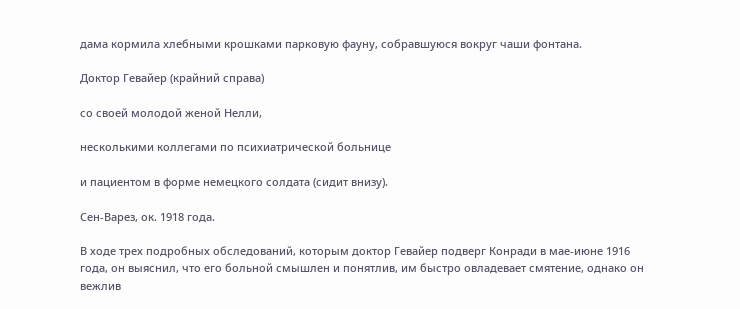дама кормила хлебными крошками парковую фауну, собравшуюся вокруг чаши фонтана.

Доктор Гевайер (крайний справа)

со своей молодой женой Нелли,

несколькими коллегами по психиатрической больнице

и пациентом в форме немецкого солдата (сидит внизу).

Сен-Варез, ок. 1918 года.

В ходе трех подробных обследований, которым доктор Гевайер подверг Конради в мае-июне 1916 года, он выяснил, что его больной смышлен и понятлив, им быстро овладевает смятение, однако он вежлив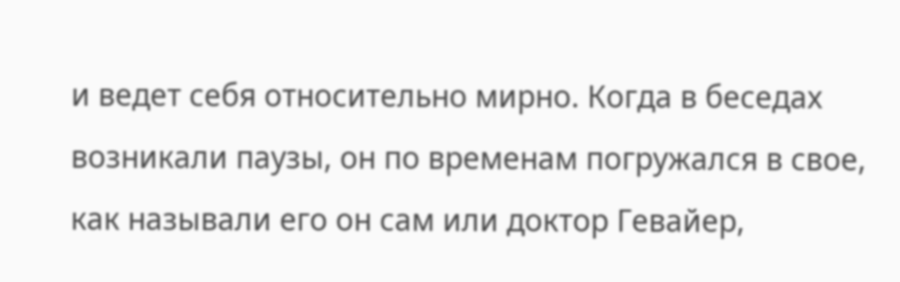и ведет себя относительно мирно. Когда в беседах возникали паузы, он по временам погружался в свое, как называли его он сам или доктор Гевайер,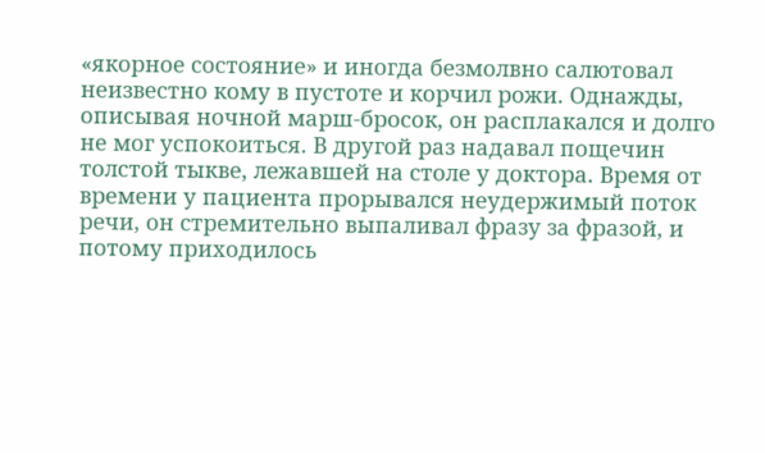«якорное состояние» и иногда безмолвно салютовал неизвестно кому в пустоте и корчил рожи. Однажды, описывая ночной марш-бросок, он расплакался и долго не мог успокоиться. В другой раз надавал пощечин толстой тыкве, лежавшей на столе у доктора. Время от времени у пациента прорывался неудержимый поток речи, он стремительно выпаливал фразу за фразой, и потому приходилось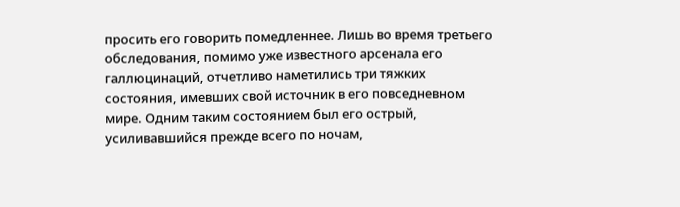просить его говорить помедленнее. Лишь во время третьего обследования, помимо уже известного арсенала его галлюцинаций, отчетливо наметились три тяжких состояния, имевших свой источник в его повседневном мире. Одним таким состоянием был его острый, усиливавшийся прежде всего по ночам,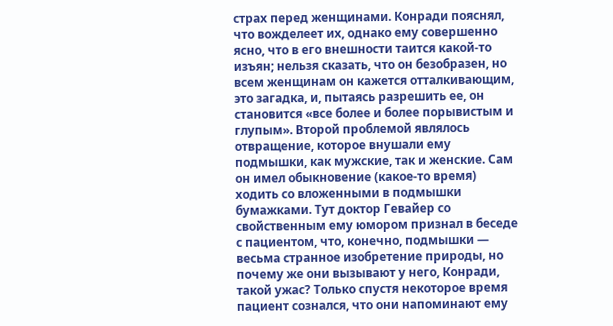страх перед женщинами. Конради пояснял, что вожделеет их, однако ему совершенно ясно, что в его внешности таится какой-то изъян; нельзя сказать, что он безобразен, но всем женщинам он кажется отталкивающим, это загадка, и, пытаясь разрешить ее, он становится «все более и более порывистым и глупым». Второй проблемой являлось отвращение, которое внушали ему подмышки, как мужские, так и женские. Сам он имел обыкновение (какое-то время) ходить со вложенными в подмышки бумажками. Тут доктор Гевайер со свойственным ему юмором признал в беседе с пациентом, что, конечно, подмышки — весьма странное изобретение природы, но почему же они вызывают у него, Конради, такой ужас? Только спустя некоторое время пациент сознался, что они напоминают ему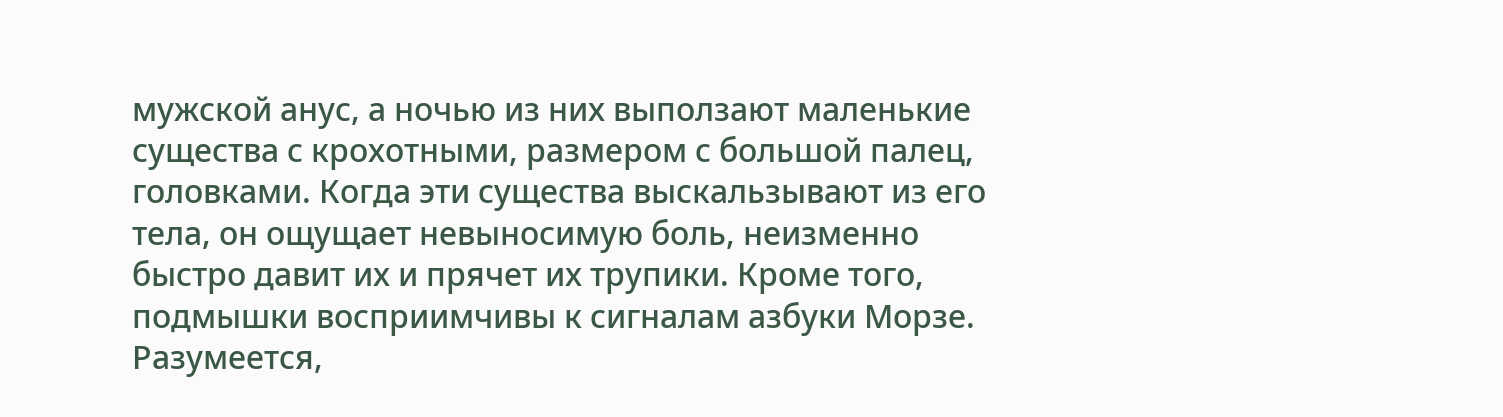мужской анус, а ночью из них выползают маленькие существа с крохотными, размером с большой палец, головками. Когда эти существа выскальзывают из его тела, он ощущает невыносимую боль, неизменно быстро давит их и прячет их трупики. Кроме того, подмышки восприимчивы к сигналам азбуки Морзе. Разумеется,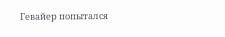Гевайер попытался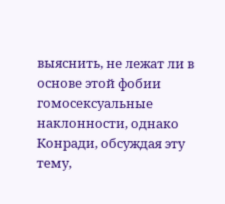выяснить, не лежат ли в основе этой фобии гомосексуальные наклонности, однако Конради, обсуждая эту тему,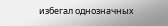избегал однозначных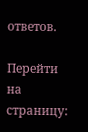ответов.

Перейти на страницу: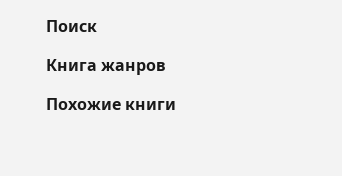Поиск

Книга жанров

Похожие книги